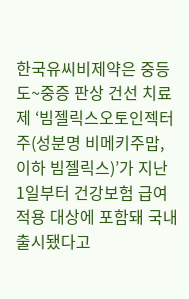한국유씨비제약은 중등도~중증 판상 건선 치료제 ‘빔젤릭스오토인젝터주(성분명 비메키주맙, 이하 빔젤릭스)’가 지난 1일부터 건강보험 급여 적용 대상에 포함돼 국내 출시됐다고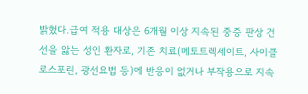밝혔다.급여 적용 대상은 6개월 이상 지속된 중증 판상 건선을 앓는 성인 환자로, 기존 치료(메토트렉세이트, 사이클로스포린, 광선요법 등)에 반응이 없거나 부작용으로 지속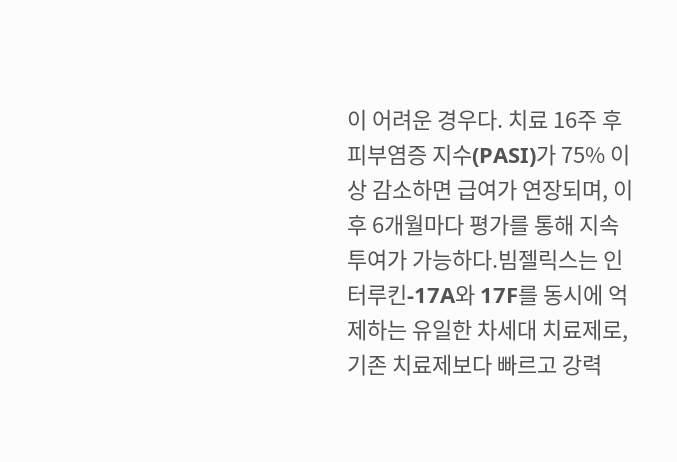이 어려운 경우다. 치료 16주 후 피부염증 지수(PASI)가 75% 이상 감소하면 급여가 연장되며, 이후 6개월마다 평가를 통해 지속 투여가 가능하다.빔젤릭스는 인터루킨-17A와 17F를 동시에 억제하는 유일한 차세대 치료제로, 기존 치료제보다 빠르고 강력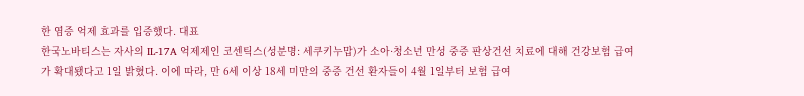한 염증 억제 효과를 입증했다. 대표
한국노바티스는 자사의 IL-17A 억제제인 코센틱스(성분명: 세쿠키누맙)가 소아·청소년 만성 중증 판상건선 치료에 대해 건강보험 급여가 확대됐다고 1일 밝혔다. 이에 따라, 만 6세 이상 18세 미만의 중증 건선 환자들이 4월 1일부터 보험 급여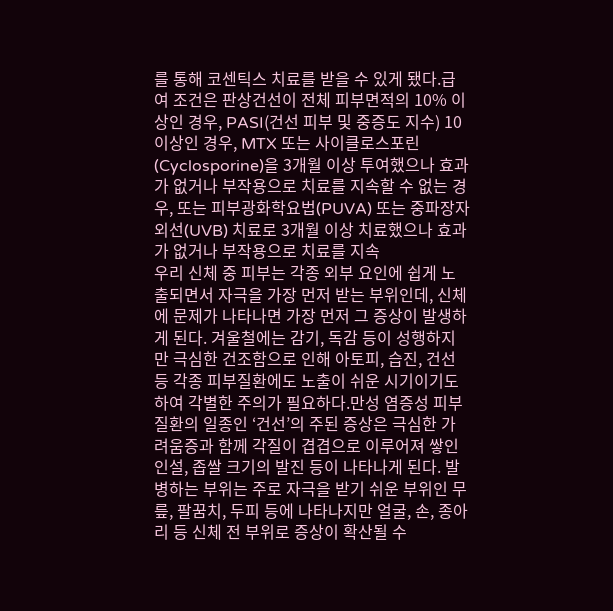를 통해 코센틱스 치료를 받을 수 있게 됐다.급여 조건은 판상건선이 전체 피부면적의 10% 이상인 경우, PASI(건선 피부 및 중증도 지수) 10 이상인 경우, MTX 또는 사이클로스포린(Cyclosporine)을 3개월 이상 투여했으나 효과가 없거나 부작용으로 치료를 지속할 수 없는 경우, 또는 피부광화학요법(PUVA) 또는 중파장자외선(UVB) 치료로 3개월 이상 치료했으나 효과가 없거나 부작용으로 치료를 지속
우리 신체 중 피부는 각종 외부 요인에 쉽게 노출되면서 자극을 가장 먼저 받는 부위인데, 신체에 문제가 나타나면 가장 먼저 그 증상이 발생하게 된다. 겨울철에는 감기, 독감 등이 성행하지만 극심한 건조함으로 인해 아토피, 습진, 건선 등 각종 피부질환에도 노출이 쉬운 시기이기도 하여 각별한 주의가 필요하다.만성 염증성 피부질환의 일종인 ‘건선’의 주된 증상은 극심한 가려움증과 함께 각질이 겹겹으로 이루어져 쌓인 인설, 좁쌀 크기의 발진 등이 나타나게 된다. 발병하는 부위는 주로 자극을 받기 쉬운 부위인 무릎, 팔꿈치, 두피 등에 나타나지만 얼굴, 손, 종아리 등 신체 전 부위로 증상이 확산될 수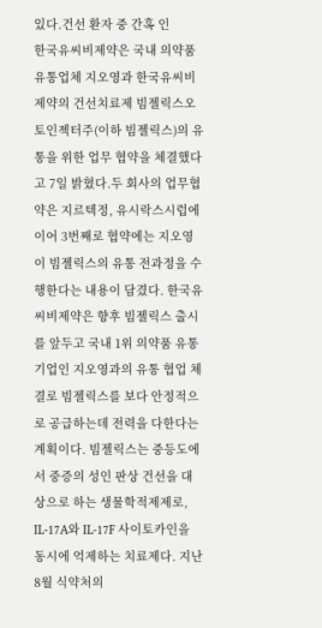있다.건선 환자 중 간혹 인
한국유씨비제약은 국내 의약품 유통업체 지오영과 한국유씨비제약의 건선치료제 빔젤릭스오토인젝터주(이하 빔젤릭스)의 유통을 위한 업무 협약을 체결했다고 7일 밝혔다.두 회사의 업무협약은 지르텍정, 유시락스시럽에 이어 3번째로 협약에는 지오영이 빔젤릭스의 유통 전과정을 수행한다는 내용이 담겼다. 한국유씨비제약은 향후 빔젤릭스 출시를 앞두고 국내 1위 의약품 유통기업인 지오영과의 유통 협업 체결로 빔젤릭스를 보다 안정적으로 공급하는데 전력을 다한다는 계획이다. 빔젤릭스는 중등도에서 중증의 성인 판상 건선을 대상으로 하는 생물학적제제로, IL-17A와 IL-17F 사이토카인을 동시에 억제하는 치료제다. 지난 8월 식약처의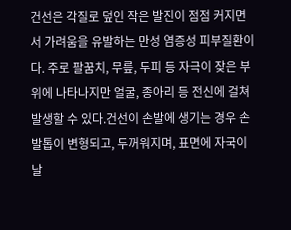건선은 각질로 덮인 작은 발진이 점점 커지면서 가려움을 유발하는 만성 염증성 피부질환이다. 주로 팔꿈치, 무릎, 두피 등 자극이 잦은 부위에 나타나지만 얼굴, 종아리 등 전신에 걸쳐 발생할 수 있다.건선이 손발에 생기는 경우 손발톱이 변형되고, 두꺼워지며, 표면에 자국이 날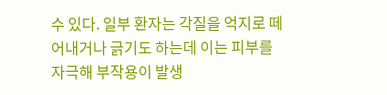수 있다. 일부 환자는 각질을 억지로 떼어내거나 긁기도 하는데 이는 피부를 자극해 부작용이 발생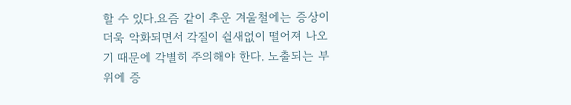할 수 있다.요즘 같이 추운 겨울철에는 증상이 더욱 악화되면서 각질이 쉴새없이 떨어져 나오기 때문에 각별히 주의해야 한다. 노출되는 부위에 증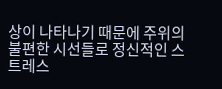상이 나타나기 때문에 주위의 불편한 시선들로 정신적인 스트레스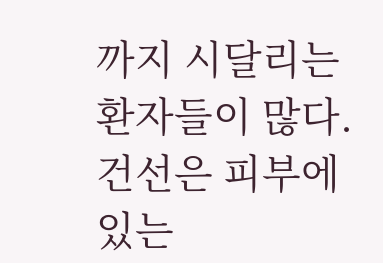까지 시달리는 환자들이 많다.건선은 피부에 있는